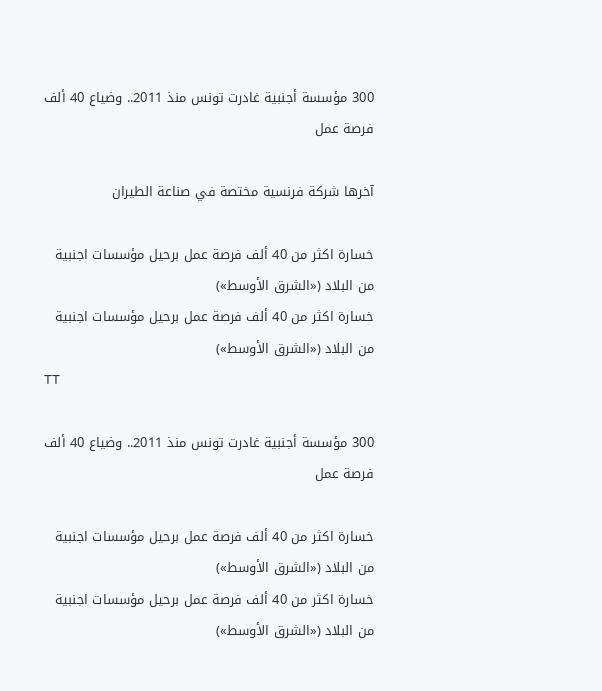300 مؤسسة أجنبية غادرت تونس منذ 2011.. وضياع 40 ألف فرصة عمل

آخرها شركة فرنسية مختصة في صناعة الطيران

خسارة اكثر من 40 ألف فرصة عمل برحيل مؤسسات اجنبية من البلاد («الشرق الأوسط»)
خسارة اكثر من 40 ألف فرصة عمل برحيل مؤسسات اجنبية من البلاد («الشرق الأوسط»)
TT

300 مؤسسة أجنبية غادرت تونس منذ 2011.. وضياع 40 ألف فرصة عمل

خسارة اكثر من 40 ألف فرصة عمل برحيل مؤسسات اجنبية من البلاد («الشرق الأوسط»)
خسارة اكثر من 40 ألف فرصة عمل برحيل مؤسسات اجنبية من البلاد («الشرق الأوسط»)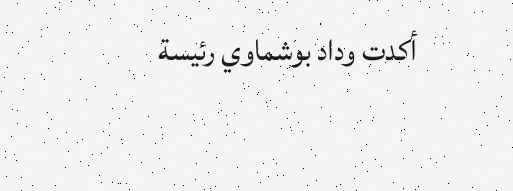أكدت وداد بوشماوي رئيسة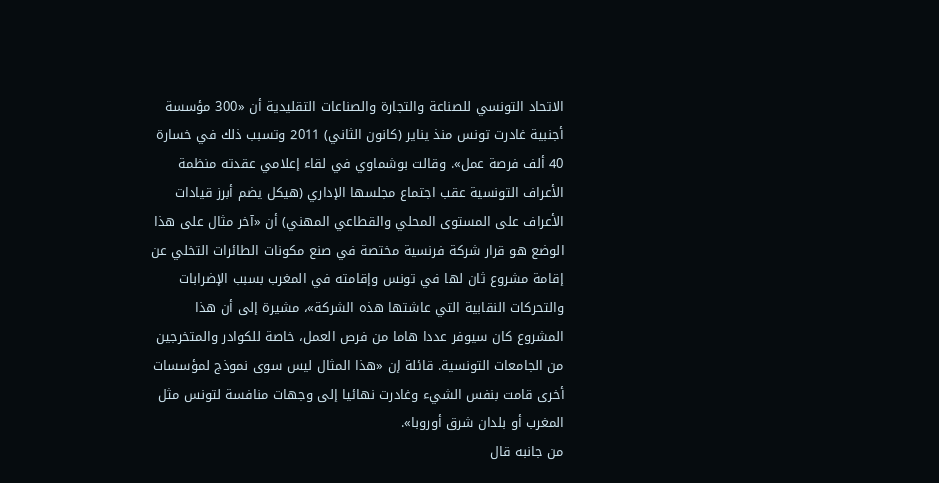الاتحاد التونسي للصناعة والتجارة والصناعات التقليدية أن «300 مؤسسة أجنبية غادرت تونس منذ يناير (كانون الثاني) 2011 وتسبب ذلك في خسارة 40 ألف فرصة عمل». وقالت بوشماوي في لقاء إعلامي عقدته منظمة الأعراف التونسية عقب اجتماع مجلسها الإداري (هيكل يضم أبرز قيادات الأعراف على المستوى المحلي والقطاعي المهني) أن «آخر مثال على هذا الوضع هو قرار شركة فرنسية مختصة في صنع مكونات الطائرات التخلي عن إقامة مشروع ثان لها في تونس وإقامته في المغرب بسبب الإضرابات والتحركات النقابية التي عاشتها هذه الشركة»، مشيرة إلى أن هذا المشروع كان سيوفر عددا هاما من فرص العمل، خاصة للكوادر والمتخرجين من الجامعات التونسية. قائلة إن «هذا المثال ليس سوى نموذج لمؤسسات أخرى قامت بنفس الشيء وغادرت نهائيا إلى وجهات منافسة لتونس مثل المغرب أو بلدان شرق أوروبا».
من جانبه قال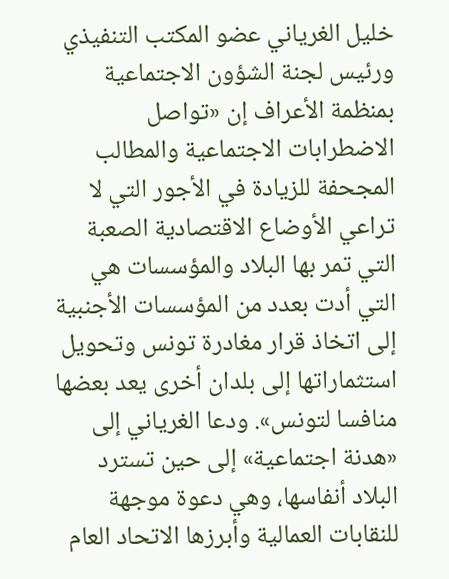خليل الغرياني عضو المكتب التنفيذي ورئيس لجنة الشؤون الاجتماعية بمنظمة الأعراف إن «تواصل الاضطرابات الاجتماعية والمطالب المجحفة للزيادة في الأجور التي لا تراعي الأوضاع الاقتصادية الصعبة التي تمر بها البلاد والمؤسسات هي التي أدت بعدد من المؤسسات الأجنبية إلى اتخاذ قرار مغادرة تونس وتحويل استثماراتها إلى بلدان أخرى يعد بعضها منافسا لتونس». ودعا الغرياني إلى «هدنة اجتماعية» إلى حين تسترد البلاد أنفاسها، وهي دعوة موجهة للنقابات العمالية وأبرزها الاتحاد العام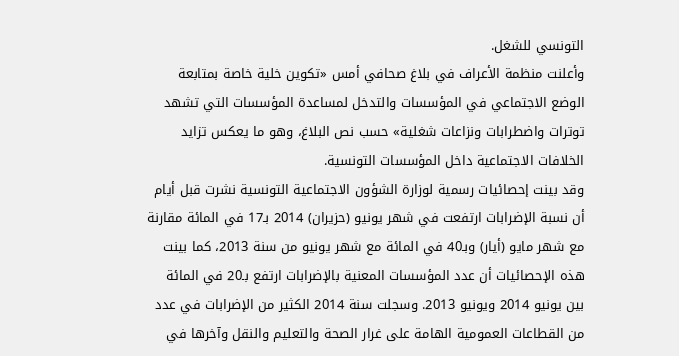التونسي للشغل.
وأعلنت منظمة الأعراف في بلاغ صحافي أمس «تكوين خلية خاصة بمتابعة الوضع الاجتماعي في المؤسسات والتدخل لمساعدة المؤسسات التي تشهد توترات واضطرابات ونزاعات شغلية» حسب نص البلاغ، وهو ما يعكس تزايد الخلافات الاجتماعية داخل المؤسسات التونسية.
وقد بينت إحصائيات رسمية لوزارة الشؤون الاجتماعية التونسية نشرت قبل أيام أن نسبة الإضرابات ارتفعت في شهر يونيو (حزيران) 2014 بـ17 في المائة مقارنة مع شهر مايو (أيار) وبـ40 في المائة مع شهر يونيو من سنة 2013، كما بينت هذه الإحصائيات أن عدد المؤسسات المعنية بالإضرابات ارتفع بـ20 في المائة بين يونيو 2014 ويونيو 2013. وسجلت سنة 2014 الكثير من الإضرابات في عدد من القطاعات العمومية الهامة على غرار الصحة والتعليم والنقل وآخرها في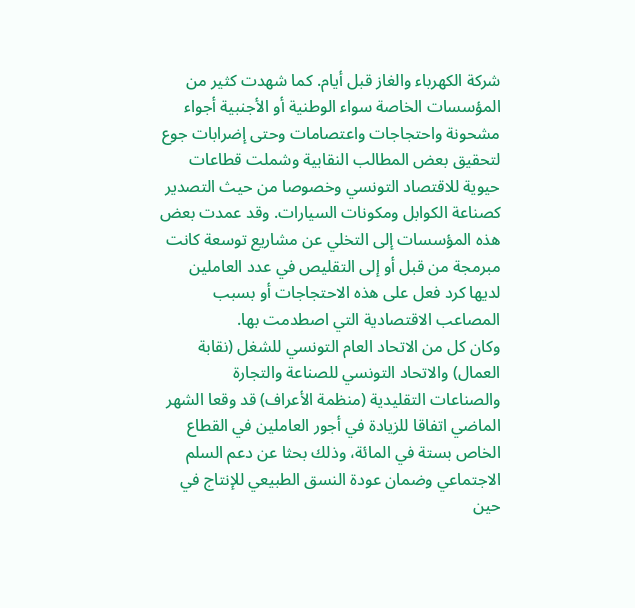شركة الكهرباء والغاز قبل أيام. كما شهدت كثير من المؤسسات الخاصة سواء الوطنية أو الأجنبية أجواء مشحونة واحتجاجات واعتصامات وحتى إضرابات جوع لتحقيق بعض المطالب النقابية وشملت قطاعات حيوية للاقتصاد التونسي وخصوصا من حيث التصدير كصناعة الكوابل ومكونات السيارات. وقد عمدت بعض هذه المؤسسات إلى التخلي عن مشاريع توسعة كانت مبرمجة من قبل أو إلى التقليص في عدد العاملين لديها كرد فعل على هذه الاحتجاجات أو بسبب المصاعب الاقتصادية التي اصطدمت بها.
وكان كل من الاتحاد العام التونسي للشغل (نقابة العمال) والاتحاد التونسي للصناعة والتجارة والصناعات التقليدية (منظمة الأعراف) قد وقعا الشهر الماضي اتفاقا للزيادة في أجور العاملين في القطاع الخاص بستة في المائة، وذلك بحثا عن دعم السلم الاجتماعي وضمان عودة النسق الطبيعي للإنتاج في حين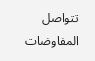تتواصل المفاوضات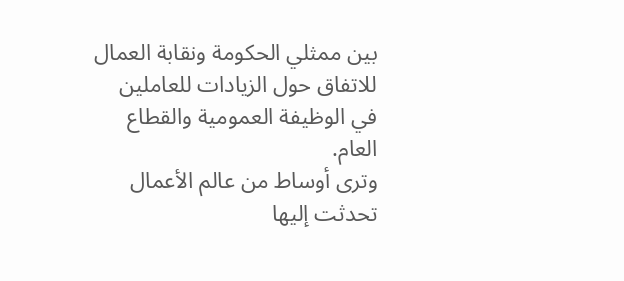بين ممثلي الحكومة ونقابة العمال للاتفاق حول الزيادات للعاملين في الوظيفة العمومية والقطاع العام.
وترى أوساط من عالم الأعمال تحدثت إليها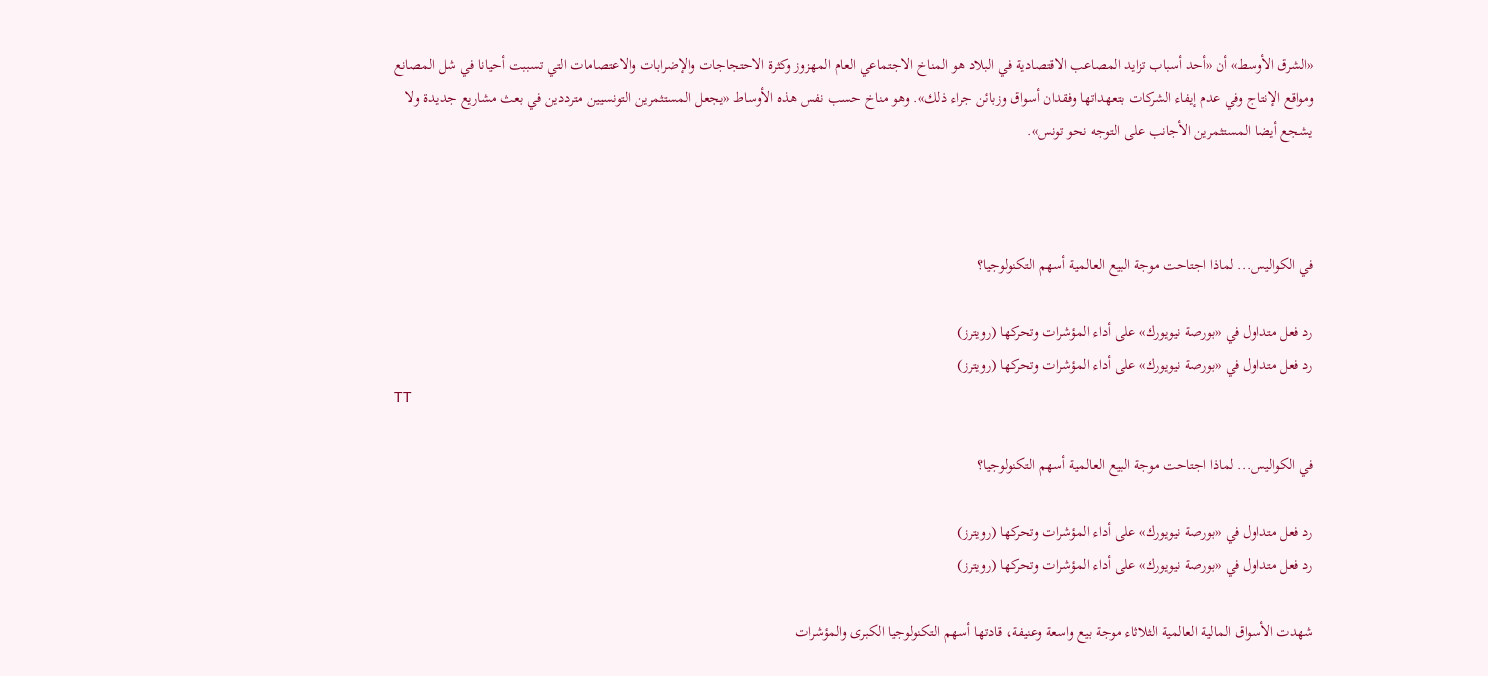«الشرق الأوسط» أن «أحد أسباب تزايد المصاعب الاقتصادية في البلاد هو المناخ الاجتماعي العام المهزوز وكثرة الاحتجاجات والإضرابات والاعتصامات التي تسببت أحيانا في شل المصانع ومواقع الإنتاج وفي عدم إيفاء الشركات بتعهداتها وفقدان أسواق وزبائن جراء ذلك». وهو مناخ حسب نفس هذه الأوساط «يجعل المستثمرين التونسيين مترددين في بعث مشاريع جديدة ولا يشجع أيضا المستثمرين الأجانب على التوجه نحو تونس».



في الكواليس... لماذا اجتاحت موجة البيع العالمية أسهم التكنولوجيا؟

رد فعل متداول في «بورصة نيويورك» على أداء المؤشرات وتحركها (رويترز)
رد فعل متداول في «بورصة نيويورك» على أداء المؤشرات وتحركها (رويترز)
TT

في الكواليس... لماذا اجتاحت موجة البيع العالمية أسهم التكنولوجيا؟

رد فعل متداول في «بورصة نيويورك» على أداء المؤشرات وتحركها (رويترز)
رد فعل متداول في «بورصة نيويورك» على أداء المؤشرات وتحركها (رويترز)

شهدت الأسواق المالية العالمية الثلاثاء موجة بيع واسعة وعنيفة، قادتها أسهم التكنولوجيا الكبرى والمؤشرات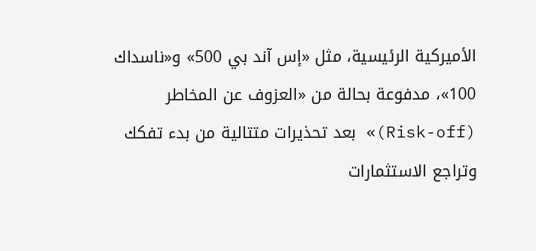الأميركية الرئيسية، مثل «إس آند بي 500» و«ناسداك 100»، مدفوعة بحالة من «العزوف عن المخاطر (Risk-off)» بعد تحذيرات متتالية من بدء تفكك وتراجع الاستثمارات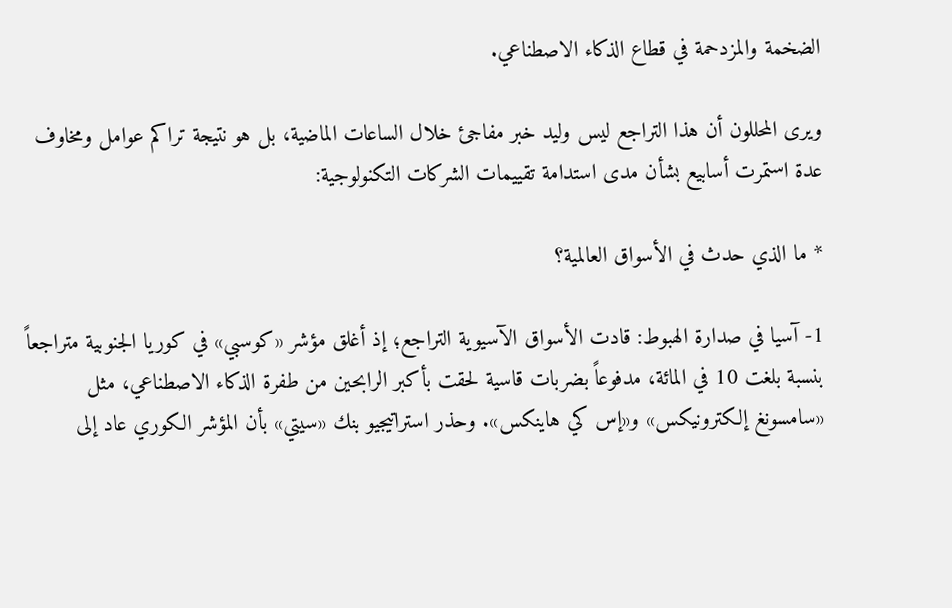الضخمة والمزدحمة في قطاع الذكاء الاصطناعي.

ويرى المحللون أن هذا التراجع ليس وليد خبر مفاجئ خلال الساعات الماضية، بل هو نتيجة تراكم عوامل ومخاوف عدة استمرت أسابيع بشأن مدى استدامة تقييمات الشركات التكنولوجية:

* ما الذي حدث في الأسواق العالمية؟

1- آسيا في صدارة الهبوط: قادت الأسواق الآسيوية التراجع؛ إذ أغلق مؤشر «كوسبي» في كوريا الجنوبية متراجعاً بنسبة بلغت 10 في المائة، مدفوعاً بضربات قاسية لحقت بأكبر الرابحين من طفرة الذكاء الاصطناعي، مثل «سامسونغ إلكترونيكس» و«إس كي هاينكس». وحذر استراتيجيو بنك «سيتي» بأن المؤشر الكوري عاد إلى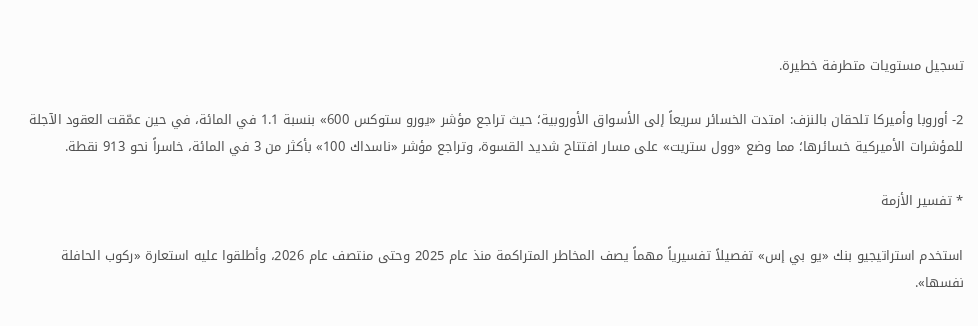تسجيل مستويات متطرفة خطيرة.

2- أوروبا وأميركا تلحقان بالنزف: امتدت الخسائر سريعاً إلى الأسواق الأوروبية؛ حيث تراجع مؤشر «يورو ستوكس 600» بنسبة 1.1 في المائة، في حين عمّقت العقود الآجلة للمؤشرات الأميركية خسائرها؛ مما وضع «وول ستريت» على مسار افتتاح شديد القسوة، وتراجع مؤشر «ناسداك 100» بأكثر من 3 في المائة، خاسراً نحو 913 نقطة.

* تفسير الأزمة

استخدم استراتيجيو بنك «يو بي إس» تفصيلاً تفسيرياً مهماً يصف المخاطر المتراكمة منذ عام 2025 وحتى منتصف عام 2026، وأطلقوا عليه استعارة «ركوب الحافلة نفسها».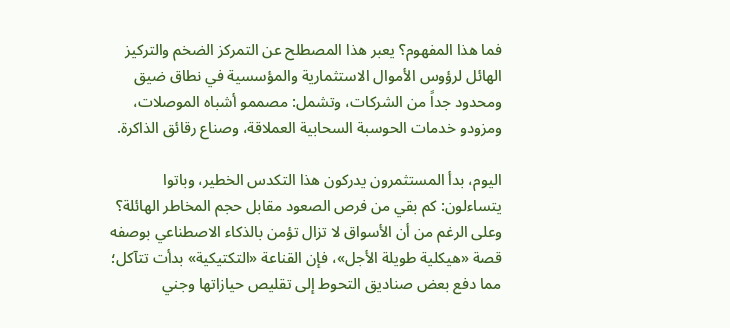فما هذا المفهوم؟ يعبر هذا المصطلح عن التمركز الضخم والتركيز الهائل لرؤوس الأموال الاستثمارية والمؤسسية في نطاق ضيق ومحدود جداً من الشركات، وتشمل: مصممو أشباه الموصلات، ومزودو خدمات الحوسبة السحابية العملاقة، وصناع رقائق الذاكرة.

اليوم، بدأ المستثمرون يدركون هذا التكدس الخطير، وباتوا يتساءلون: كم بقي من فرص الصعود مقابل حجم المخاطر الهائلة؟ وعلى الرغم من أن الأسواق لا تزال تؤمن بالذكاء الاصطناعي بوصفه قصة «هيكلية طويلة الأجل»، فإن القناعة «التكتيكية» بدأت تتآكل؛ مما دفع بعض صناديق التحوط إلى تقليص حيازاتها وجني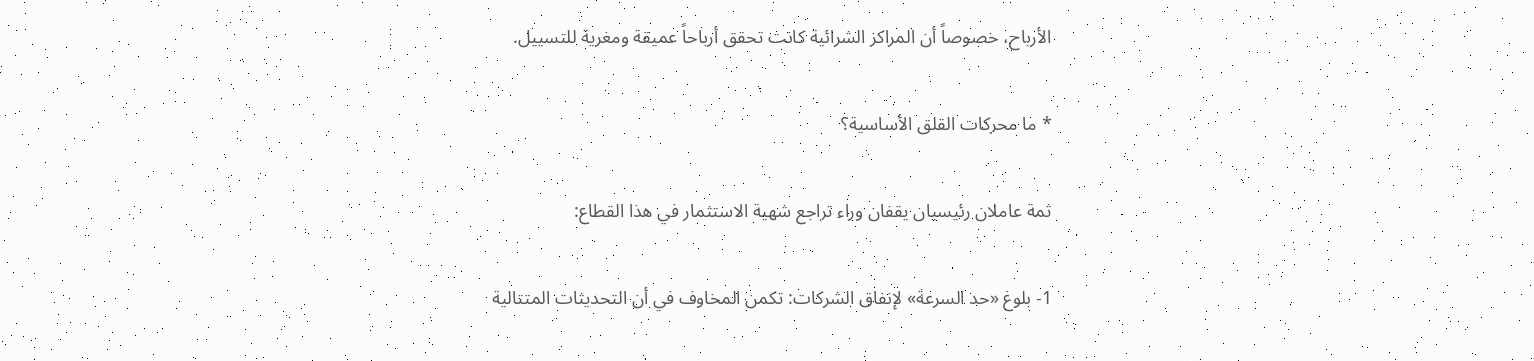الأرباح، خصوصاً أن المراكز الشرائية كانت تحقق أرباحاً عميقة ومغرية للتسييل.

* ما محركات القلق الأساسية؟

ثمة عاملان رئيسيان يقفان وراء تراجع شهية الاستثمار في هذا القطاع:

1- بلوغ «حد السرعة» لإنفاق الشركات: تكمن المخاوف في أن التحديثات المتتالية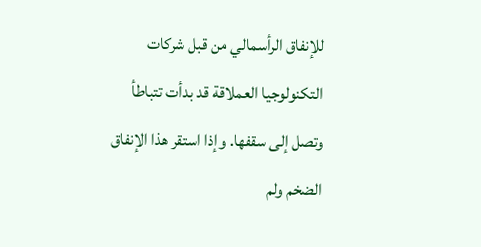للإنفاق الرأسمالي من قبل شركات التكنولوجيا العملاقة قد بدأت تتباطأ وتصل إلى سقفها. وإذا استقر هذا الإنفاق الضخم ولم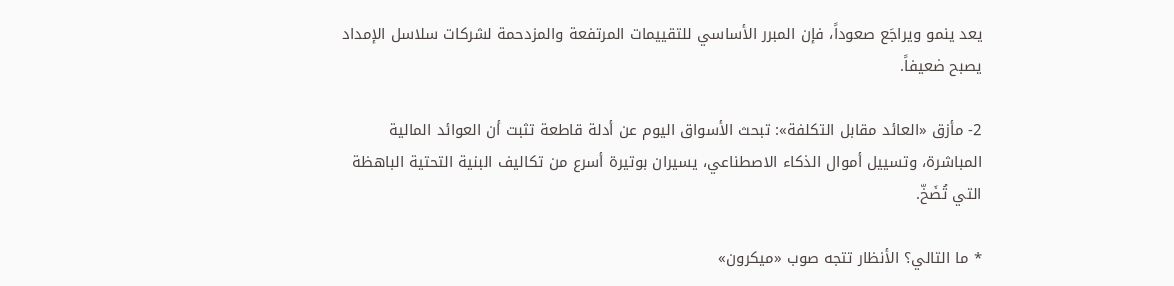يعد ينمو ويراجَع صعوداً، فإن المبرر الأساسي للتقييمات المرتفعة والمزدحمة لشركات سلاسل الإمداد يصبح ضعيفاً.

2- مأزق «العائد مقابل التكلفة»: تبحث الأسواق اليوم عن أدلة قاطعة تثبت أن العوائد المالية المباشرة، وتسييل أموال الذكاء الاصطناعي، يسيران بوتيرة أسرع من تكاليف البنية التحتية الباهظة التي تُضَخّ.

* ما التالي؟ الأنظار تتجه صوب «ميكرون»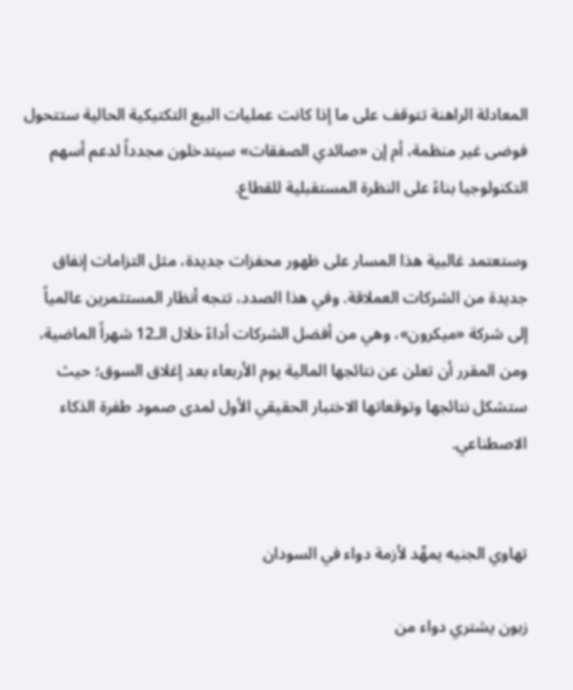المعادلة الراهنة تتوقف على ما إذا كانت عمليات البيع التكتيكية الحالية ستتحول فوضى غير منظمة، أم إن «صائدي الصفقات» سيتدخلون مجدداً لدعم أسهم التكنولوجيا بناءً على النظرة المستقبلية للقطاع.

وستعتمد غالبية هذا المسار على ظهور محفزات جديدة، مثل التزامات إنفاق جديدة من الشركات العملاقة. وفي هذا الصدد، تتجه أنظار المستثمرين عالمياً إلى شركة «ميكرون»، وهي من أفضل الشركات أداءً خلال الـ12 شهراً الماضية، ومن المقرر أن تعلن عن نتائجها المالية يوم الأربعاء بعد إغلاق السوق؛ حيث ستشكل نتائجها وتوقعاتها الاختبار الحقيقي الأول لمدى صمود طفرة الذكاء الاصطناعي.


تهاوي الجنيه يمهِّد لأزمة دواء في السودان

زبون يشتري دواء من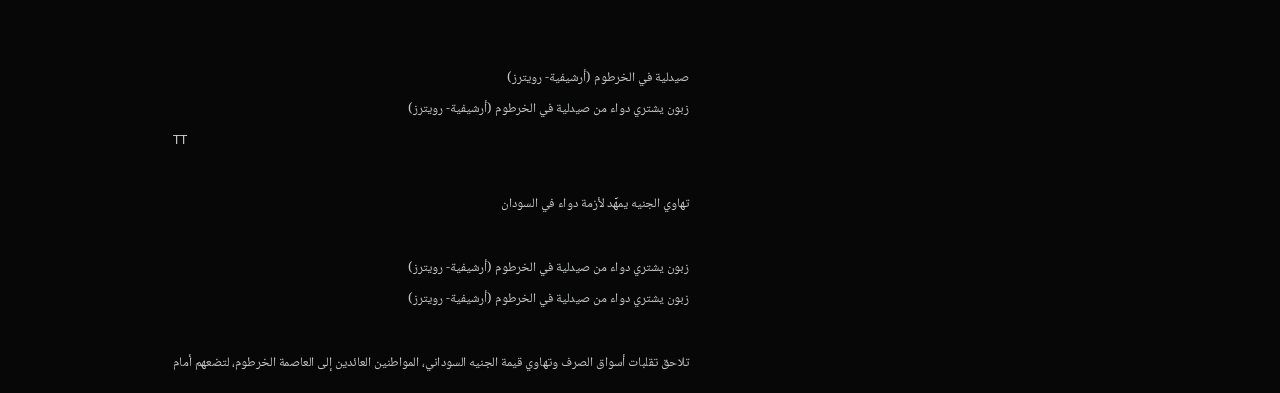صيدلية في الخرطوم (أرشيفية- رويترز)
زبون يشتري دواء من صيدلية في الخرطوم (أرشيفية- رويترز)
TT

تهاوي الجنيه يمهِّد لأزمة دواء في السودان

زبون يشتري دواء من صيدلية في الخرطوم (أرشيفية- رويترز)
زبون يشتري دواء من صيدلية في الخرطوم (أرشيفية- رويترز)

تلاحق تقلبات أسواق الصرف وتهاوي قيمة الجنيه السوداني، المواطنين العائدين إلى العاصمة الخرطوم، لتضعهم أمام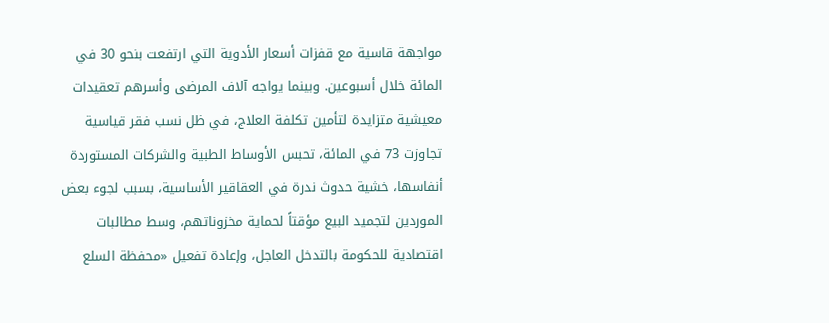مواجهة قاسية مع قفزات أسعار الأدوية التي ارتفعت بنحو 30 في المائة خلال أسبوعين. وبينما يواجه آلاف المرضى وأسرهم تعقيدات معيشية متزايدة لتأمين تكلفة العلاج، في ظل نسب فقر قياسية تجاوزت 73 في المائة، تحبس الأوساط الطبية والشركات المستوردة أنفاسها، خشية حدوث ندرة في العقاقير الأساسية، بسبب لجوء بعض الموردين لتجميد البيع مؤقتاً لحماية مخزوناتهم، وسط مطالبات اقتصادية للحكومة بالتدخل العاجل، وإعادة تفعيل «محفظة السلع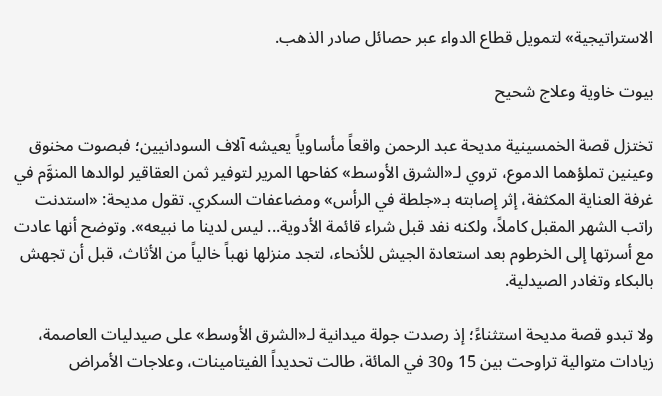الاستراتيجية» لتمويل قطاع الدواء عبر حصائل صادر الذهب.

بيوت خاوية وعلاج شحيح

تختزل قصة الخمسينية مديحة عبد الرحمن واقعاً مأساوياً يعيشه آلاف السودانيين؛ فبصوت مخنوق وعينين تملؤهما الدموع، تروي لـ«الشرق الأوسط» كفاحها المرير لتوفير ثمن العقاقير لوالدها المنوَّم في غرفة العناية المكثفة، إثر إصابته بـ«جلطة في الرأس» ومضاعفات السكري. تقول مديحة: «استدنت راتب الشهر المقبل كاملاً، ولكنه نفد قبل شراء قائمة الأدوية... ليس لدينا ما نبيعه». وتوضح أنها عادت مع أسرتها إلى الخرطوم بعد استعادة الجيش للأنحاء، لتجد منزلها نهباً خالياً من الأثاث، قبل أن تجهش بالبكاء وتغادر الصيدلية.

ولا تبدو قصة مديحة استثناءً؛ إذ رصدت جولة ميدانية لـ«الشرق الأوسط» على صيدليات العاصمة، زيادات متوالية تراوحت بين 15 و30 في المائة، طالت تحديداً الفيتامينات، وعلاجات الأمراض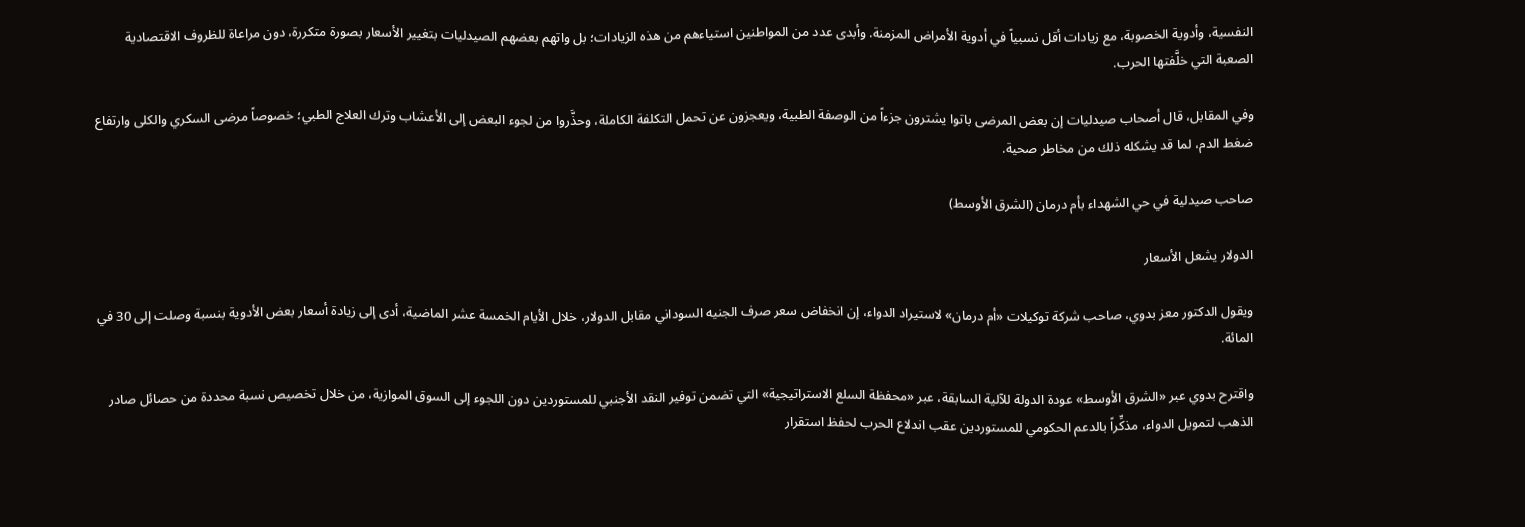النفسية، وأدوية الخصوبة، مع زيادات أقل نسبياً في أدوية الأمراض المزمنة. وأبدى عدد من المواطنين استياءهم من هذه الزيادات؛ بل واتهم بعضهم الصيدليات بتغيير الأسعار بصورة متكررة، دون مراعاة للظروف الاقتصادية الصعبة التي خلَّفتها الحرب.

وفي المقابل، قال أصحاب صيدليات إن بعض المرضى باتوا يشترون جزءاً من الوصفة الطبية، ويعجزون عن تحمل التكلفة الكاملة، وحذَّروا من لجوء البعض إلى الأعشاب وترك العلاج الطبي؛ خصوصاً مرضى السكري والكلى وارتفاع ضغط الدم، لما قد يشكله ذلك من مخاطر صحية.

صاحب صيدلية في حي الشهداء بأم درمان (الشرق الأوسط)

الدولار يشعل الأسعار

ويقول الدكتور معز بدوي، صاحب شركة توكيلات «أم درمان» لاستيراد الدواء، إن انخفاض سعر صرف الجنيه السوداني مقابل الدولار، خلال الأيام الخمسة عشر الماضية، أدى إلى زيادة أسعار بعض الأدوية بنسبة وصلت إلى 30 في المائة.

واقترح بدوي عبر «الشرق الأوسط» عودة الدولة للآلية السابقة، عبر «محفظة السلع الاستراتيجية» التي تضمن توفير النقد الأجنبي للمستوردين دون اللجوء إلى السوق الموازية، من خلال تخصيص نسبة محددة من حصائل صادر الذهب لتمويل الدواء، مذكِّراً بالدعم الحكومي للمستوردين عقب اندلاع الحرب لحفظ استقرار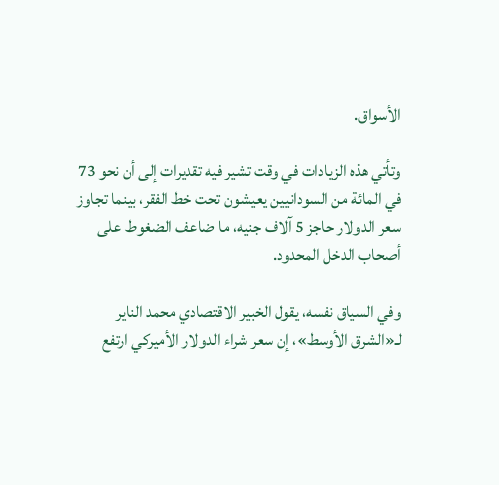الأسواق.

وتأتي هذه الزيادات في وقت تشير فيه تقديرات إلى أن نحو 73 في المائة من السودانيين يعيشون تحت خط الفقر، بينما تجاوز سعر الدولار حاجز 5 آلاف جنيه، ما ضاعف الضغوط على أصحاب الدخل المحدود.

وفي السياق نفسه، يقول الخبير الاقتصادي محمد الناير لـ«الشرق الأوسط»، إن سعر شراء الدولار الأميركي ارتفع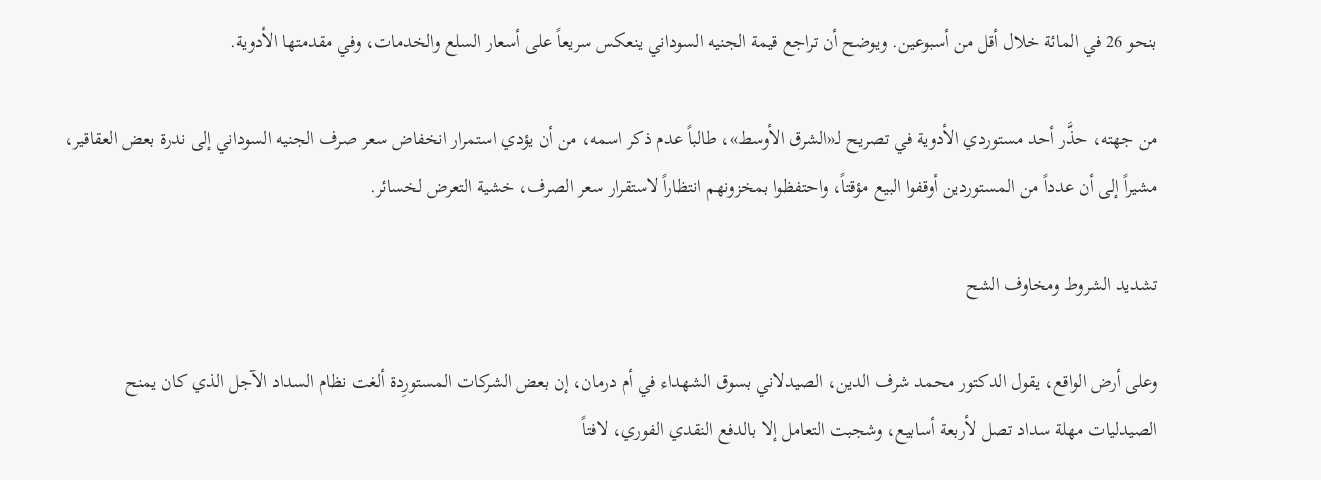بنحو 26 في المائة خلال أقل من أسبوعين. ويوضح أن تراجع قيمة الجنيه السوداني ينعكس سريعاً على أسعار السلع والخدمات، وفي مقدمتها الأدوية.

من جهته، حذَّر أحد مستوردي الأدوية في تصريح لـ«الشرق الأوسط»، طالباً عدم ذكر اسمه، من أن يؤدي استمرار انخفاض سعر صرف الجنيه السوداني إلى ندرة بعض العقاقير، مشيراً إلى أن عدداً من المستوردين أوقفوا البيع مؤقتاً، واحتفظوا بمخزونهم انتظاراً لاستقرار سعر الصرف، خشية التعرض لخسائر.

تشديد الشروط ومخاوف الشح

وعلى أرض الواقع، يقول الدكتور محمد شرف الدين، الصيدلاني بسوق الشهداء في أم درمان، إن بعض الشركات المستورِدة ألغت نظام السداد الآجل الذي كان يمنح الصيدليات مهلة سداد تصل لأربعة أسابيع، وشجبت التعامل إلا بالدفع النقدي الفوري، لافتاً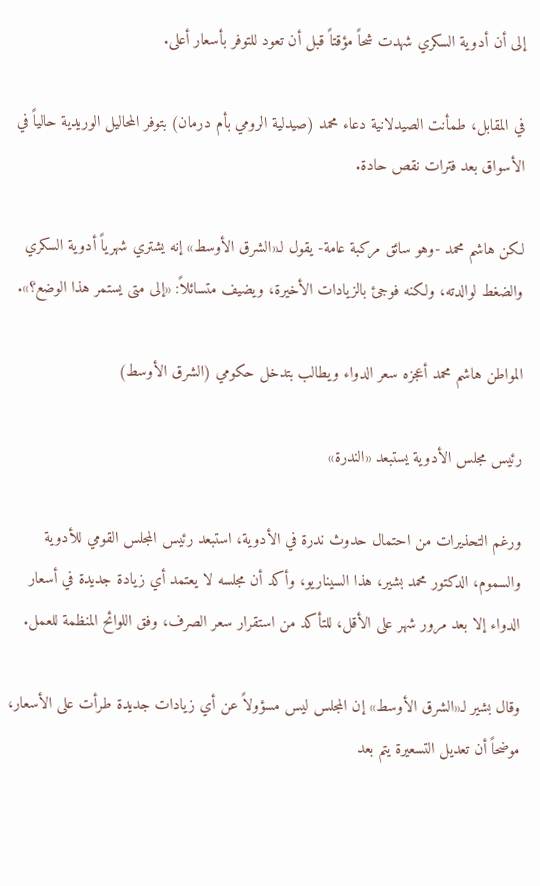إلى أن أدوية السكري شهدت شحاً مؤقتاً قبل أن تعود للتوفر بأسعار أعلى.

في المقابل، طمأنت الصيدلانية دعاء محمد (صيدلية الرومي بأم درمان) بتوفر المحاليل الوريدية حالياً في الأسواق بعد فترات نقص حادة.

لكن هاشم محمد -وهو سائق مركبة عامة- يقول لـ«الشرق الأوسط» إنه يشتري شهرياً أدوية السكري والضغط لوالدته، ولكنه فوجئ بالزيادات الأخيرة، ويضيف متسائلاً: «إلى متى يستمر هذا الوضع؟».

المواطن هاشم محمد أعجزه سعر الدواء ويطالب بتدخل حكومي (الشرق الأوسط)

رئيس مجلس الأدوية يستبعد «الندرة»

ورغم التحذيرات من احتمال حدوث ندرة في الأدوية، استبعد رئيس المجلس القومي للأدوية والسموم، الدكتور محمد بشير، هذا السيناريو، وأكد أن مجلسه لا يعتمد أي زيادة جديدة في أسعار الدواء إلا بعد مرور شهر على الأقل، للتأكد من استقرار سعر الصرف، وفق اللوائح المنظمة للعمل.

وقال بشير لـ«الشرق الأوسط» إن المجلس ليس مسؤولاً عن أي زيادات جديدة طرأت على الأسعار، موضحاً أن تعديل التسعيرة يتم بعد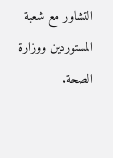التشاور مع شعبة المستوردين ووزارة الصحة.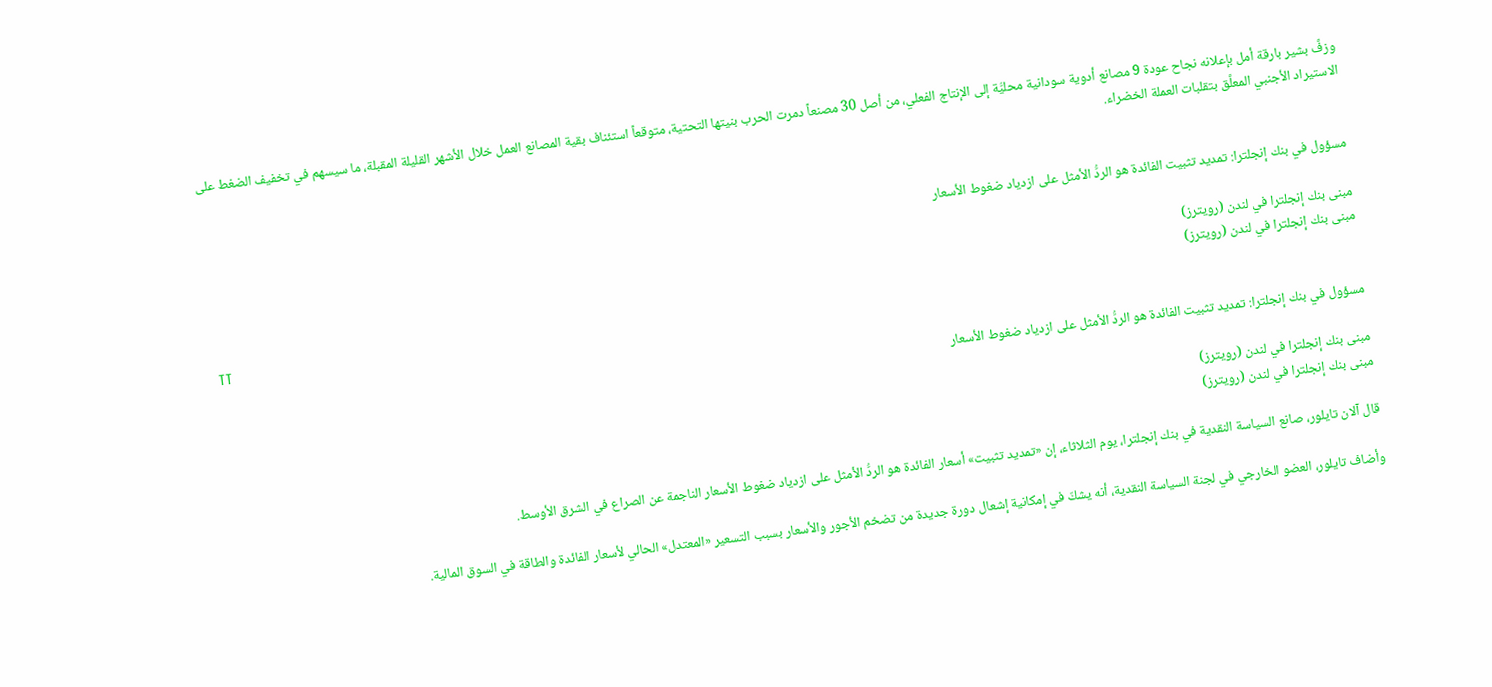وزفَّ بشير بارقة أمل بإعلانه نجاح عودة 9 مصانع أدوية سودانية محليَّة إلى الإنتاج الفعلي، من أصل 30 مصنعاً دمرت الحرب بنيتها التحتية، متوقعاً استئناف بقية المصانع العمل خلال الأشهر القليلة المقبلة، ما سيسهم في تخفيف الضغط على الاستيراد الأجنبي المعلَّق بتقلبات العملة الخضراء.


مسؤول في بنك إنجلترا: تمديد تثبيت الفائدة هو الردُّ الأمثل على ازدياد ضغوط الأسعار

مبنى بنك إنجلترا في لندن (رويترز)
مبنى بنك إنجلترا في لندن (رويترز)
TT

مسؤول في بنك إنجلترا: تمديد تثبيت الفائدة هو الردُّ الأمثل على ازدياد ضغوط الأسعار

مبنى بنك إنجلترا في لندن (رويترز)
مبنى بنك إنجلترا في لندن (رويترز)

قال آلان تايلور، صانع السياسة النقدية في بنك إنجلترا، يوم الثلاثاء، إن «تمديد تثبيت» أسعار الفائدة هو الردُّ الأمثل على ازدياد ضغوط الأسعار الناجمة عن الصراع في الشرق الأوسط.

وأضاف تايلور، العضو الخارجي في لجنة السياسة النقدية، أنه يشكّ في إمكانية إشعال دورة جديدة من تضخم الأجور والأسعار بسبب التسعير «المعتدل» الحالي لأسعار الفائدة والطاقة في السوق المالية.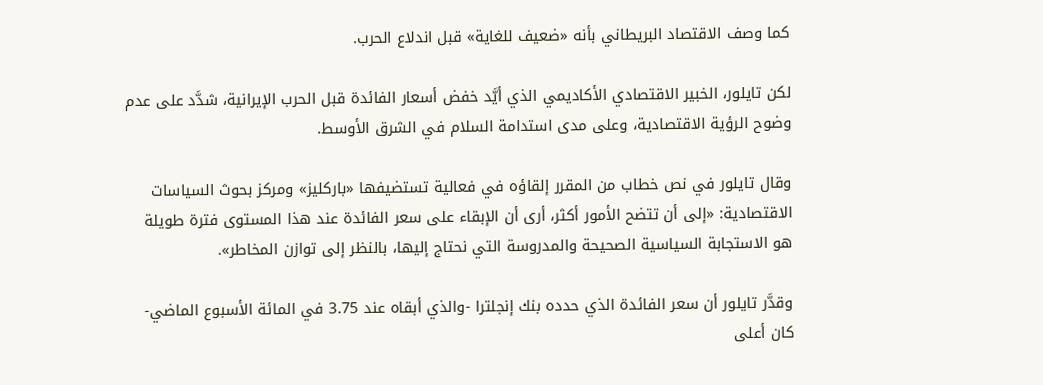كما وصف الاقتصاد البريطاني بأنه «ضعيف للغاية» قبل اندلاع الحرب.

لكن تايلور، الخبير الاقتصادي الأكاديمي الذي أيَّد خفض أسعار الفائدة قبل الحرب الإيرانية، شدَّد على عدم وضوح الرؤية الاقتصادية، وعلى مدى استدامة السلام في الشرق الأوسط.

وقال تايلور في نص خطاب من المقرر إلقاؤه في فعالية تستضيفها «باركليز» ومركز بحوث السياسات الاقتصادية: «إلى أن تتضح الأمور أكثر، أرى أن الإبقاء على سعر الفائدة عند هذا المستوى فترة طويلة هو الاستجابة السياسية الصحيحة والمدروسة التي نحتاج إليها، بالنظر إلى توازن المخاطر».

وقدَّر تايلور أن سعر الفائدة الذي حدده بنك إنجلترا -والذي أبقاه عند 3.75 في المائة الأسبوع الماضي- كان أعلى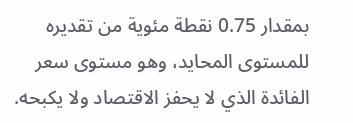بمقدار 0.75 نقطة مئوية من تقديره للمستوى المحايد، وهو مستوى سعر الفائدة الذي لا يحفز الاقتصاد ولا يكبحه.